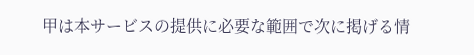甲は本サービスの提供に必要な範囲で次に掲げる情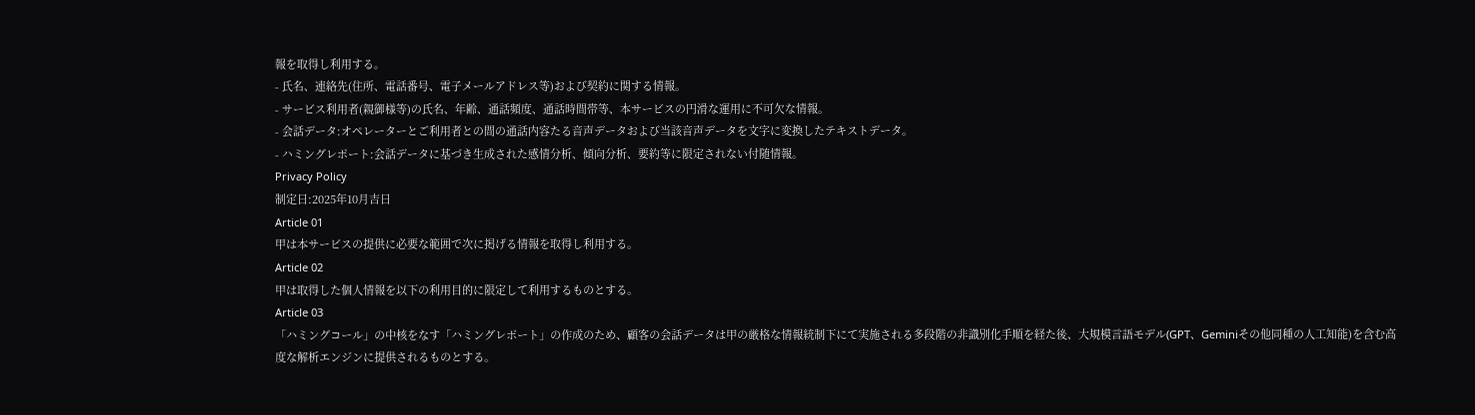報を取得し利用する。
- 氏名、連絡先(住所、電話番号、電子メールアドレス等)および契約に関する情報。
- サービス利用者(親御様等)の氏名、年齢、通話頻度、通話時間帯等、本サービスの円滑な運用に不可欠な情報。
- 会話データ:オペレーターとご利用者との間の通話内容たる音声データおよび当該音声データを文字に変換したテキストデータ。
- ハミングレポート:会話データに基づき生成された感情分析、傾向分析、要約等に限定されない付随情報。
Privacy Policy
制定日:2025年10月吉日
Article 01
甲は本サービスの提供に必要な範囲で次に掲げる情報を取得し利用する。
Article 02
甲は取得した個人情報を以下の利用目的に限定して利用するものとする。
Article 03
「ハミングコール」の中核をなす「ハミングレポート」の作成のため、顧客の会話データは甲の厳格な情報統制下にて実施される多段階の非識別化手順を経た後、大規模言語モデル(GPT、Geminiその他同種の人工知能)を含む高度な解析エンジンに提供されるものとする。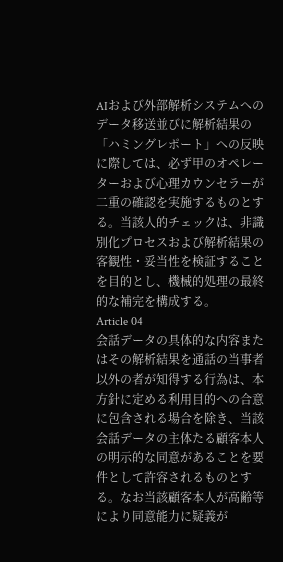AIおよび外部解析システムへのデータ移送並びに解析結果の「ハミングレポート」への反映に際しては、必ず甲のオペレーターおよび心理カウンセラーが二重の確認を実施するものとする。当該人的チェックは、非識別化プロセスおよび解析結果の客観性・妥当性を検証することを目的とし、機械的処理の最終的な補完を構成する。
Article 04
会話データの具体的な内容またはその解析結果を通話の当事者以外の者が知得する行為は、本方針に定める利用目的への合意に包含される場合を除き、当該会話データの主体たる顧客本人の明示的な同意があることを要件として許容されるものとする。なお当該顧客本人が高齢等により同意能力に疑義が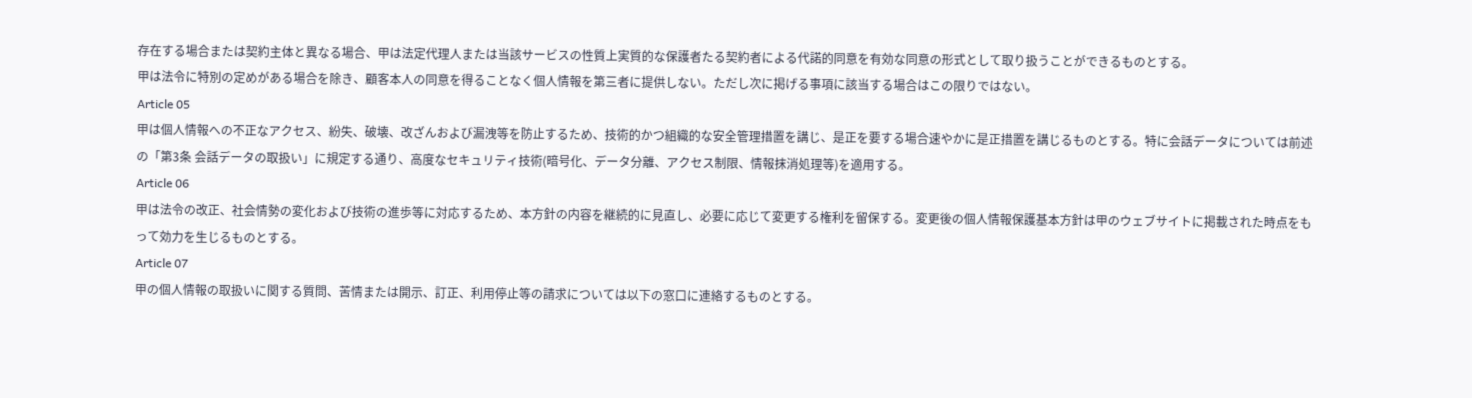存在する場合または契約主体と異なる場合、甲は法定代理人または当該サービスの性質上実質的な保護者たる契約者による代諾的同意を有効な同意の形式として取り扱うことができるものとする。
甲は法令に特別の定めがある場合を除き、顧客本人の同意を得ることなく個人情報を第三者に提供しない。ただし次に掲げる事項に該当する場合はこの限りではない。
Article 05
甲は個人情報への不正なアクセス、紛失、破壊、改ざんおよび漏洩等を防止するため、技術的かつ組織的な安全管理措置を講じ、是正を要する場合速やかに是正措置を講じるものとする。特に会話データについては前述の「第3条 会話データの取扱い」に規定する通り、高度なセキュリティ技術(暗号化、データ分離、アクセス制限、情報抹消処理等)を適用する。
Article 06
甲は法令の改正、社会情勢の変化および技術の進歩等に対応するため、本方針の内容を継続的に見直し、必要に応じて変更する権利を留保する。変更後の個人情報保護基本方針は甲のウェブサイトに掲載された時点をもって効力を生じるものとする。
Article 07
甲の個人情報の取扱いに関する質問、苦情または開示、訂正、利用停止等の請求については以下の窓口に連絡するものとする。